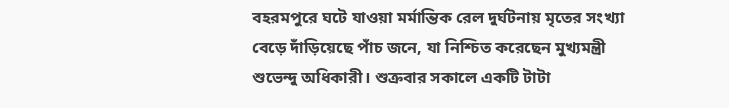বহরমপুরে ঘটে যাওয়া মর্মান্তিক রেল দুর্ঘটনায় মৃতের সংখ্যা বেড়ে দাঁড়িয়েছে পাঁচ জনে, যা নিশ্চিত করেছেন মুখ্যমন্ত্রী শুভেন্দু অধিকারী। শুক্রবার সকালে একটি টাটা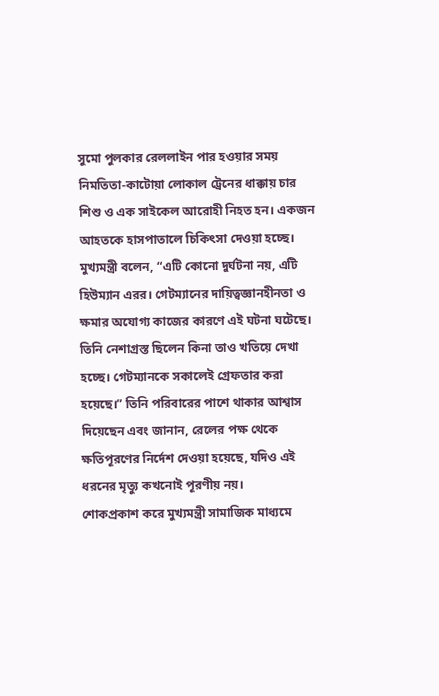সুমো পুলকার রেললাইন পার হওয়ার সময় নিমতিতা-কাটোয়া লোকাল ট্রেনের ধাক্কায় চার শিশু ও এক সাইকেল আরোহী নিহত হন। একজন আহতকে হাসপাতালে চিকিৎসা দেওয়া হচ্ছে।
মুখ্যমন্ত্রী বলেন, “এটি কোনো দুর্ঘটনা নয়, এটি হিউম্যান এরর। গেটম্যানের দায়িত্বজ্ঞানহীনতা ও ক্ষমার অযোগ্য কাজের কারণে এই ঘটনা ঘটেছে। তিনি নেশাগ্রস্ত ছিলেন কিনা তাও খতিয়ে দেখা হচ্ছে। গেটম্যানকে সকালেই গ্রেফতার করা হয়েছে।” তিনি পরিবারের পাশে থাকার আশ্বাস দিয়েছেন এবং জানান, রেলের পক্ষ থেকে ক্ষতিপূরণের নির্দেশ দেওয়া হয়েছে, যদিও এই ধরনের মৃত্যু কখনোই পূরণীয় নয়।
শোকপ্রকাশ করে মুখ্যমন্ত্রী সামাজিক মাধ্যমে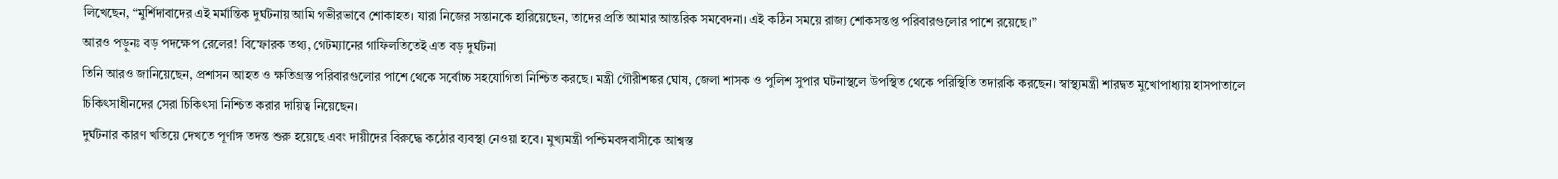লিখেছেন, “মুর্শিদাবাদের এই মর্মান্তিক দুর্ঘটনায় আমি গভীরভাবে শোকাহত। যারা নিজের সন্তানকে হারিয়েছেন, তাদের প্রতি আমার আন্তরিক সমবেদনা। এই কঠিন সময়ে রাজ্য শোকসন্তপ্ত পরিবারগুলোর পাশে রয়েছে।”
আরও পড়ুনঃ বড় পদক্ষেপ রেলের! বিস্ফোরক তথ্য, গেটম্যানের গাফিলতিতেই এত বড় দুর্ঘটনা
তিনি আরও জানিয়েছেন, প্রশাসন আহত ও ক্ষতিগ্রস্ত পরিবারগুলোর পাশে থেকে সর্বোচ্চ সহযোগিতা নিশ্চিত করছে। মন্ত্রী গৌরীশঙ্কর ঘোষ, জেলা শাসক ও পুলিশ সুপার ঘটনাস্থলে উপস্থিত থেকে পরিস্থিতি তদারকি করছেন। স্বাস্থ্যমন্ত্রী শারদ্বত মুখোপাধ্যায় হাসপাতালে চিকিৎসাধীনদের সেরা চিকিৎসা নিশ্চিত করার দায়িত্ব নিয়েছেন।
দুর্ঘটনার কারণ খতিয়ে দেখতে পূর্ণাঙ্গ তদন্ত শুরু হয়েছে এবং দায়ীদের বিরুদ্ধে কঠোর ব্যবস্থা নেওয়া হবে। মুখ্যমন্ত্রী পশ্চিমবঙ্গবাসীকে আশ্বস্ত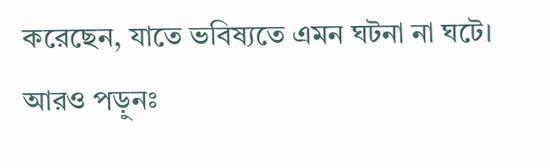করেছেন, যাতে ভবিষ্যতে এমন ঘটনা না ঘটে।
আরও পড়ুনঃ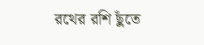রথের রশি ছুঁতে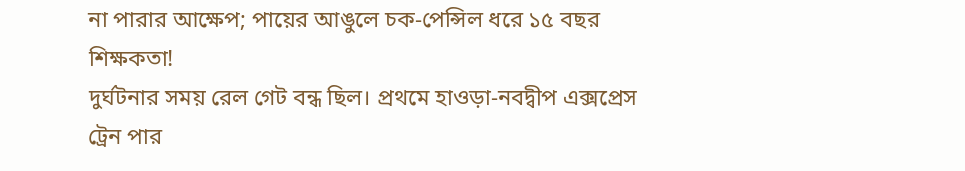না পারার আক্ষেপ; পায়ের আঙুলে চক-পেন্সিল ধরে ১৫ বছর শিক্ষকতা!
দুর্ঘটনার সময় রেল গেট বন্ধ ছিল। প্রথমে হাওড়া-নবদ্বীপ এক্সপ্রেস ট্রেন পার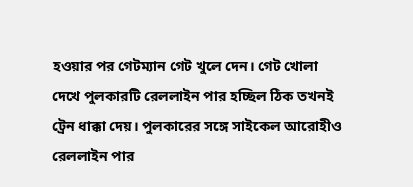হওয়ার পর গেটম্যান গেট খুলে দেন। গেট খোলা দেখে পুলকারটি রেললাইন পার হচ্ছিল ঠিক তখনই ট্রেন ধাক্কা দেয়। পুলকারের সঙ্গে সাইকেল আরোহীও রেললাইন পার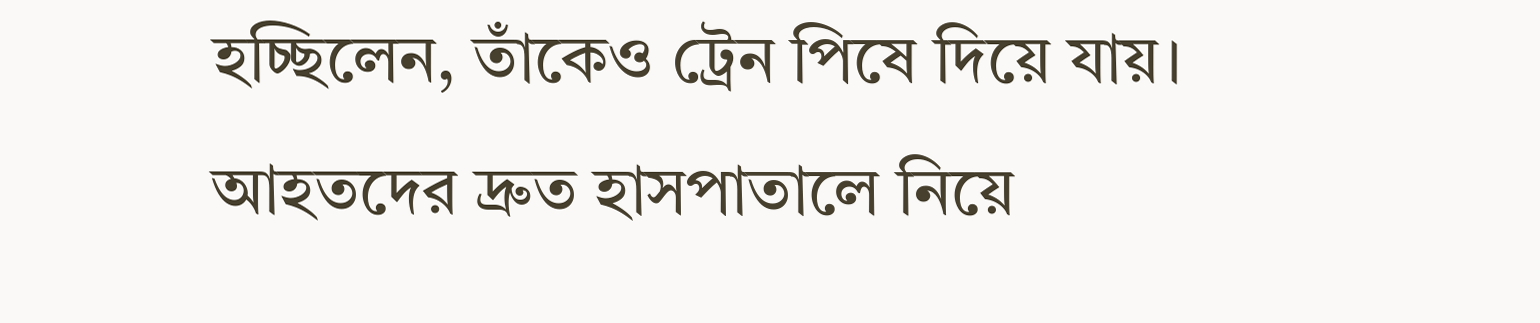হচ্ছিলেন, তাঁকেও ট্রেন পিষে দিয়ে যায়। আহতদের দ্রুত হাসপাতালে নিয়ে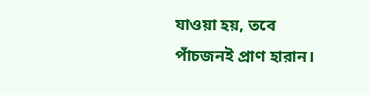যাওয়া হয়, তবে পাঁচজনই প্রাণ হারান।